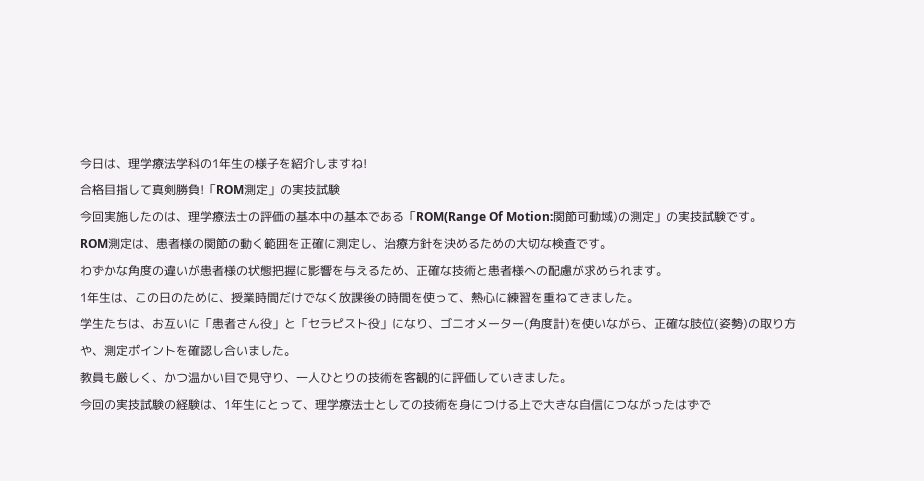今日は、理学療法学科の1年生の様子を紹介しますね!
合格目指して真剣勝負!「ROM測定」の実技試験
今回実施したのは、理学療法士の評価の基本中の基本である「ROM(Range Of Motion:関節可動域)の測定」の実技試験です。
ROM測定は、患者様の関節の動く範囲を正確に測定し、治療方針を決めるための大切な検査です。
わずかな角度の違いが患者様の状態把握に影響を与えるため、正確な技術と患者様への配慮が求められます。
1年生は、この日のために、授業時間だけでなく放課後の時間を使って、熱心に練習を重ねてきました。
学生たちは、お互いに「患者さん役」と「セラピスト役」になり、ゴニオメーター(角度計)を使いながら、正確な肢位(姿勢)の取り方や、測定ポイントを確認し合いました。
教員も厳しく、かつ温かい目で見守り、一人ひとりの技術を客観的に評価していきました。
今回の実技試験の経験は、1年生にとって、理学療法士としての技術を身につける上で大きな自信につながったはずで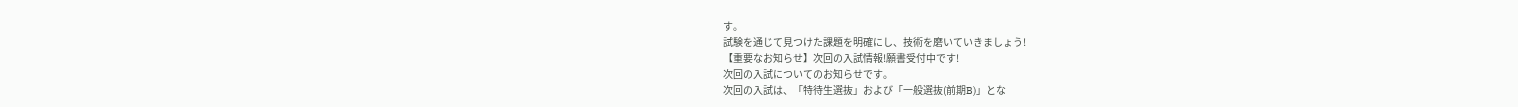す。
試験を通じて見つけた課題を明確にし、技術を磨いていきましょう!
【重要なお知らせ】次回の入試情報!願書受付中です!
次回の入試についてのお知らせです。
次回の入試は、「特待生選抜」および「一般選抜(前期B)」とな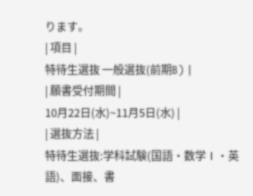ります。
| 項目 |
特待生選抜 一般選抜(前期B) |
| 願書受付期間 |
10月22日(水)~11月5日(水) |
| 選抜方法 |
特待生選抜:学科試験(国語・数学Ⅰ・英語)、面接、書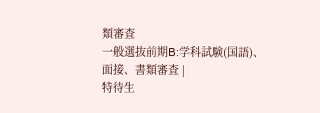類審査
一般選抜前期B:学科試験(国語)、面接、書類審査 |
特待生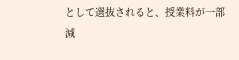として選抜されると、授業料が一部減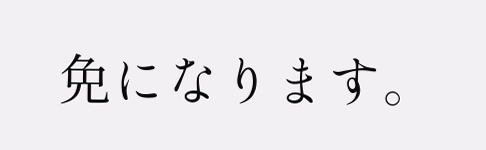免になります。